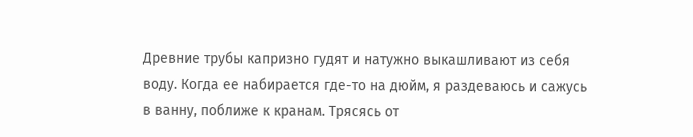Древние трубы капризно гудят и натужно выкашливают из себя воду. Когда ее набирается где-то на дюйм, я раздеваюсь и сажусь в ванну, поближе к кранам. Трясясь от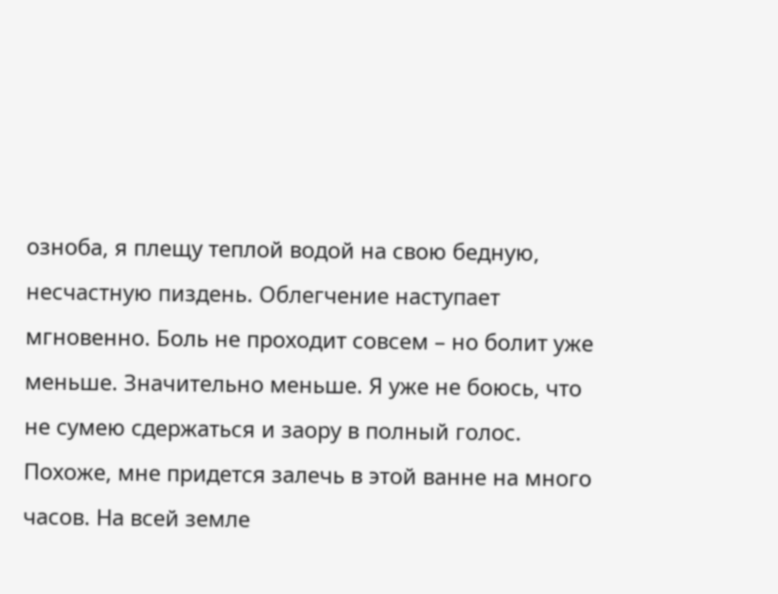озноба, я плещу теплой водой на свою бедную, несчастную пиздень. Облегчение наступает мгновенно. Боль не проходит совсем – но болит уже меньше. Значительно меньше. Я уже не боюсь, что не сумею сдержаться и заору в полный голос. Похоже, мне придется залечь в этой ванне на много часов. На всей земле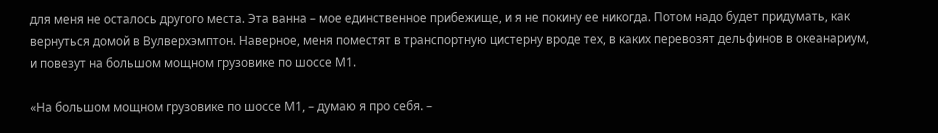для меня не осталось другого места. Эта ванна – мое единственное прибежище, и я не покину ее никогда. Потом надо будет придумать, как вернуться домой в Вулверхэмптон. Наверное, меня поместят в транспортную цистерну вроде тех, в каких перевозят дельфинов в океанариум, и повезут на большом мощном грузовике по шоссе М1.

«На большом мощном грузовике по шоссе М1, – думаю я про себя. –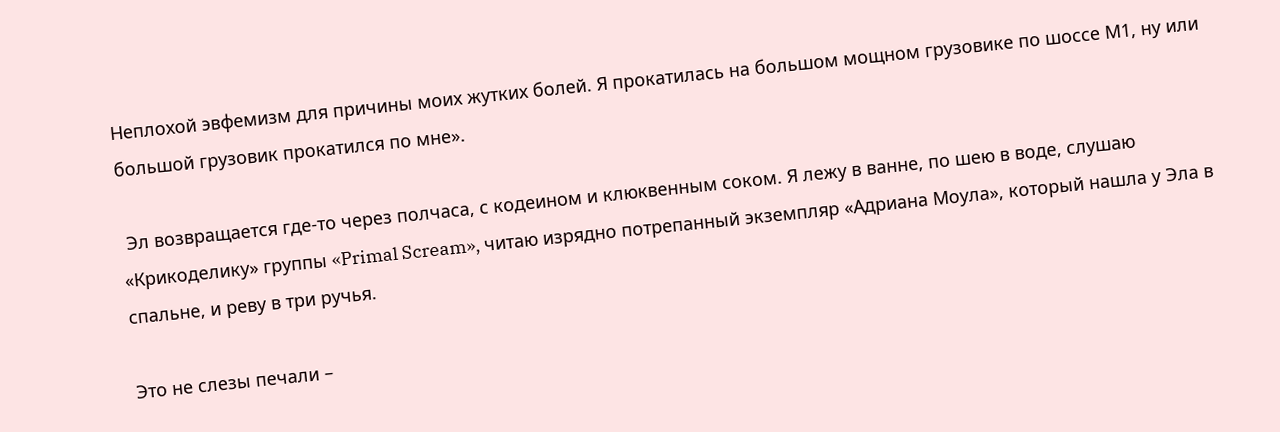Неплохой эвфемизм для причины моих жутких болей. Я прокатилась на большом мощном грузовике по шоссе М1, ну или большой грузовик прокатился по мне».

 Эл возвращается где-то через полчаса, с кодеином и клюквенным соком. Я лежу в ванне, по шею в воде, слушаю «Крикоделику» группы «Primal Scream», читаю изрядно потрепанный экземпляр «Адриана Моула», который нашла у Эла в спальне, и реву в три ручья.

Это не слезы печали –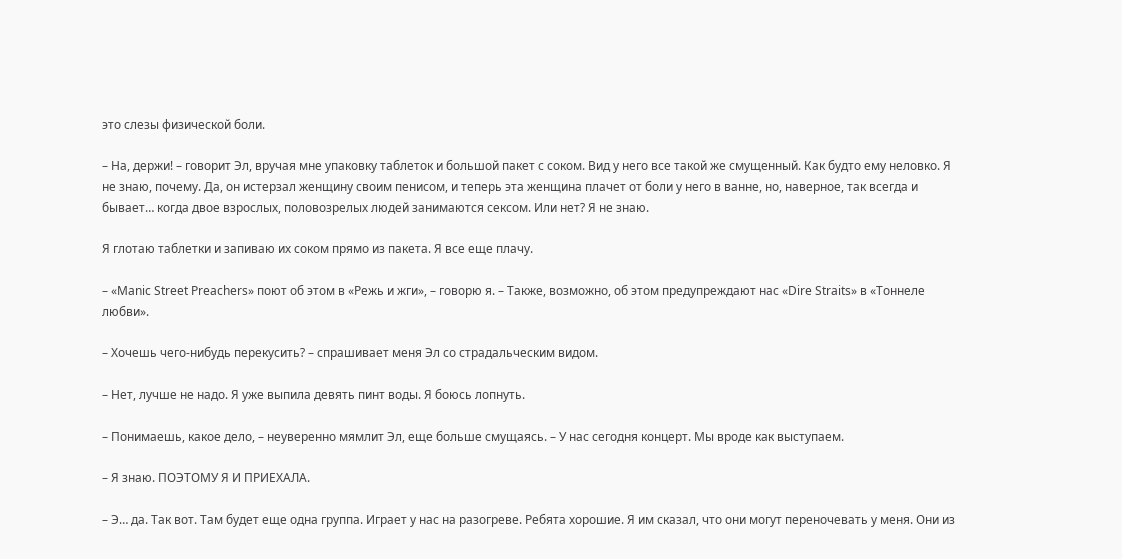это слезы физической боли.

– На, держи! – говорит Эл, вручая мне упаковку таблеток и большой пакет с соком. Вид у него все такой же смущенный. Как будто ему неловко. Я не знаю, почему. Да, он истерзал женщину своим пенисом, и теперь эта женщина плачет от боли у него в ванне, но, наверное, так всегда и бывает… когда двое взрослых, половозрелых людей занимаются сексом. Или нет? Я не знаю.

Я глотаю таблетки и запиваю их соком прямо из пакета. Я все еще плачу.

– «Manic Street Preachers» поют об этом в «Режь и жги», – говорю я. – Также, возможно, об этом предупреждают нас «Dire Straits» в «Тоннеле любви».

– Хочешь чего-нибудь перекусить? – спрашивает меня Эл со страдальческим видом.

– Нет, лучше не надо. Я уже выпила девять пинт воды. Я боюсь лопнуть.

– Понимаешь, какое дело, – неуверенно мямлит Эл, еще больше смущаясь. – У нас сегодня концерт. Мы вроде как выступаем.

– Я знаю. ПОЭТОМУ Я И ПРИЕХАЛА.

– Э… да. Так вот. Там будет еще одна группа. Играет у нас на разогреве. Ребята хорошие. Я им сказал, что они могут переночевать у меня. Они из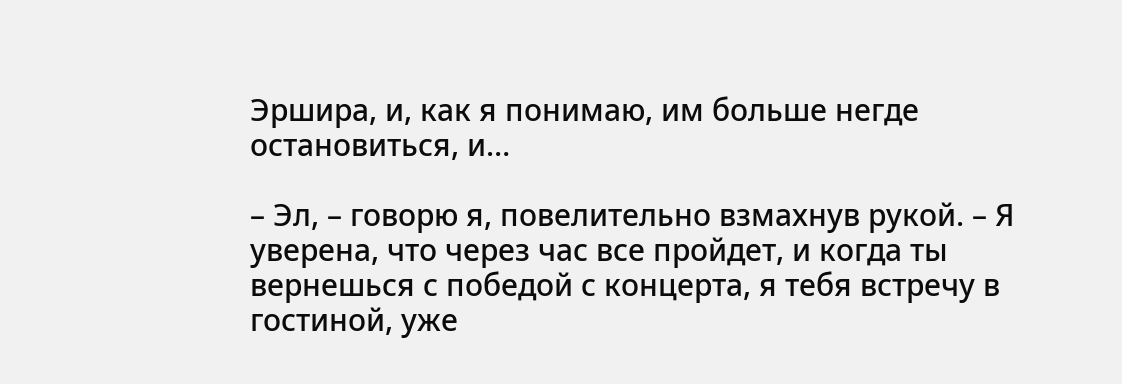Эршира, и, как я понимаю, им больше негде остановиться, и…

– Эл, – говорю я, повелительно взмахнув рукой. – Я уверена, что через час все пройдет, и когда ты вернешься с победой с концерта, я тебя встречу в гостиной, уже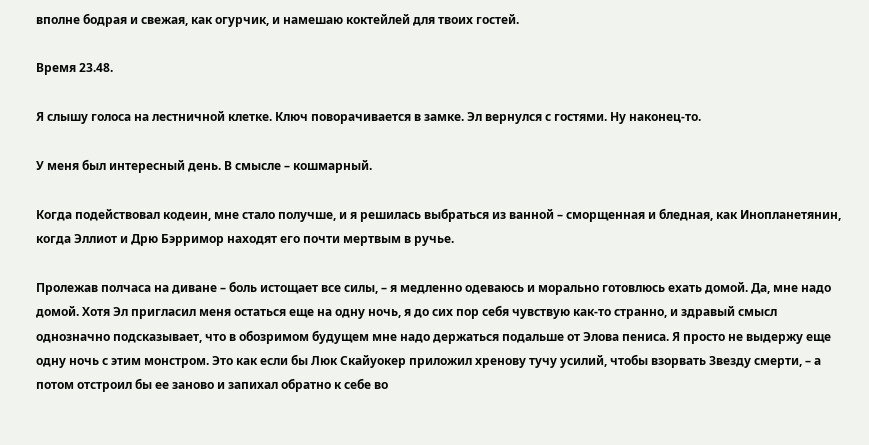вполне бодрая и свежая, как огурчик, и намешаю коктейлей для твоих гостей.

Время 23.48.

Я слышу голоса на лестничной клетке. Ключ поворачивается в замке. Эл вернулся с гостями. Ну наконец-то.

У меня был интересный день. В смысле – кошмарный.

Когда подействовал кодеин, мне стало получше, и я решилась выбраться из ванной – сморщенная и бледная, как Инопланетянин, когда Эллиот и Дрю Бэрримор находят его почти мертвым в ручье.

Пролежав полчаса на диване – боль истощает все силы, – я медленно одеваюсь и морально готовлюсь ехать домой. Да, мне надо домой. Хотя Эл пригласил меня остаться еще на одну ночь, я до сих пор себя чувствую как-то странно, и здравый смысл однозначно подсказывает, что в обозримом будущем мне надо держаться подальше от Элова пениса. Я просто не выдержу еще одну ночь с этим монстром. Это как если бы Люк Скайуокер приложил хренову тучу усилий, чтобы взорвать Звезду смерти, – а потом отстроил бы ее заново и запихал обратно к себе во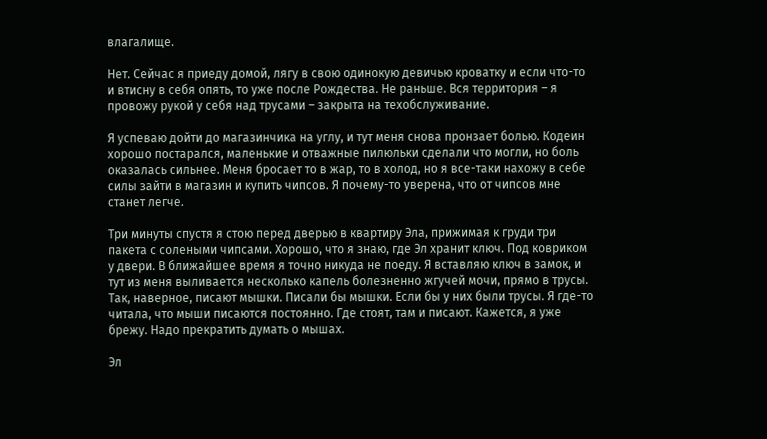влагалище.

Нет. Сейчас я приеду домой, лягу в свою одинокую девичью кроватку и если что-то и втисну в себя опять, то уже после Рождества. Не раньше. Вся территория – я провожу рукой у себя над трусами – закрыта на техобслуживание.

Я успеваю дойти до магазинчика на углу, и тут меня снова пронзает болью. Кодеин хорошо постарался, маленькие и отважные пилюльки сделали что могли, но боль оказалась сильнее. Меня бросает то в жар, то в холод, но я все-таки нахожу в себе силы зайти в магазин и купить чипсов. Я почему-то уверена, что от чипсов мне станет легче.

Три минуты спустя я стою перед дверью в квартиру Эла, прижимая к груди три пакета с солеными чипсами. Хорошо, что я знаю, где Эл хранит ключ. Под ковриком у двери. В ближайшее время я точно никуда не поеду. Я вставляю ключ в замок, и тут из меня выливается несколько капель болезненно жгучей мочи, прямо в трусы. Так, наверное, писают мышки. Писали бы мышки. Если бы у них были трусы. Я где-то читала, что мыши писаются постоянно. Где стоят, там и писают. Кажется, я уже брежу. Надо прекратить думать о мышах.

Эл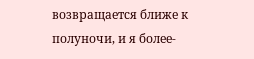возвращается ближе к полуночи, и я более-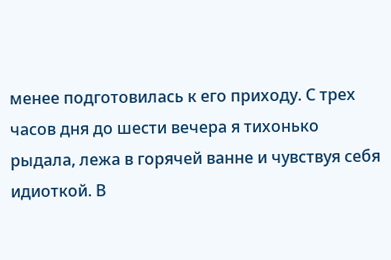менее подготовилась к его приходу. С трех часов дня до шести вечера я тихонько рыдала, лежа в горячей ванне и чувствуя себя идиоткой. В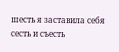шесть я заставила себя сесть и съесть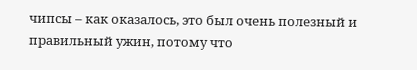чипсы – как оказалось, это был очень полезный и правильный ужин, потому что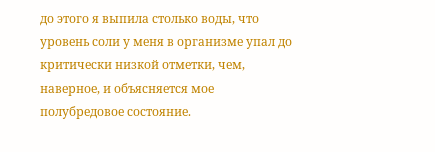до этого я выпила столько воды, что уровень соли у меня в организме упал до критически низкой отметки, чем, наверное, и объясняется мое полубредовое состояние.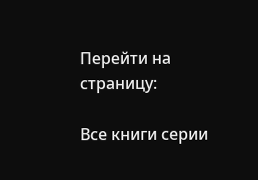Перейти на страницу:

Все книги серии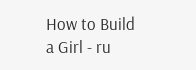How to Build a Girl - ru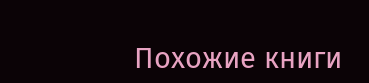Похожие книги